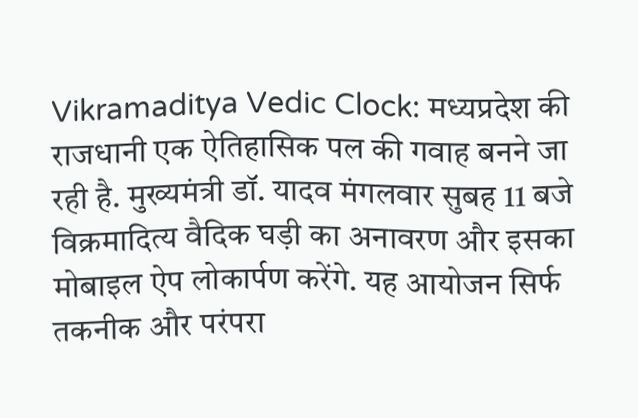Vikramaditya Vedic Clock: मध्यप्रदेश की राजधानी एक ऐतिहासिक पल की गवाह बनने जा रही है. मुख्यमंत्री डॉ. यादव मंगलवार सुबह 11 बजे विक्रमादित्य वैदिक घड़ी का अनावरण और इसका मोबाइल ऐप लोकार्पण करेंगे. यह आयोजन सिर्फ तकनीक और परंपरा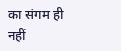का संगम ही नहीं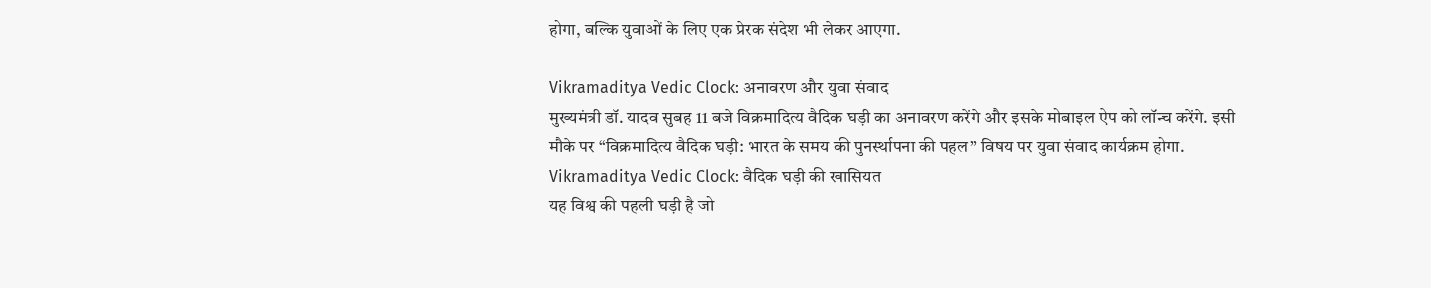होगा, बल्कि युवाओं के लिए एक प्रेरक संदेश भी लेकर आएगा.

Vikramaditya Vedic Clock: अनावरण और युवा संवाद
मुख्यमंत्री डॉ. यादव सुबह 11 बजे विक्रमादित्य वैदिक घड़ी का अनावरण करेंगे और इसके मोबाइल ऐप को लॉन्च करेंगे. इसी मौके पर “विक्रमादित्य वैदिक घड़ी: भारत के समय की पुनर्स्थापना की पहल” विषय पर युवा संवाद कार्यक्रम होगा.
Vikramaditya Vedic Clock: वैदिक घड़ी की खासियत
यह विश्व की पहली घड़ी है जो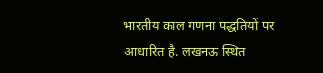भारतीय काल गणना पद्धतियों पर आधारित है. लखनऊ स्थित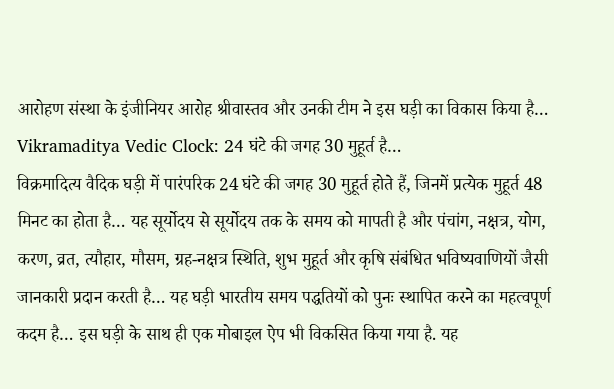आरोहण संस्था के इंजीनियर आरोह श्रीवास्तव और उनकी टीम ने इस घड़ी का विकास किया है…
Vikramaditya Vedic Clock: 24 घंटे की जगह 30 मुहूर्त है…
विक्रमादित्य वैदिक घड़ी में पारंपरिक 24 घंटे की जगह 30 मुहूर्त होते हैं, जिनमें प्रत्येक मुहूर्त 48 मिनट का होता है… यह सूर्योदय से सूर्योदय तक के समय को मापती है और पंचांग, नक्षत्र, योग, करण, व्रत, त्यौहार, मौसम, ग्रह-नक्षत्र स्थिति, शुभ मुहूर्त और कृषि संबंधित भविष्यवाणियों जैसी जानकारी प्रदान करती है… यह घड़ी भारतीय समय पद्धतियों को पुनः स्थापित करने का महत्वपूर्ण कदम है… इस घड़ी के साथ ही एक मोबाइल ऐप भी विकसित किया गया है. यह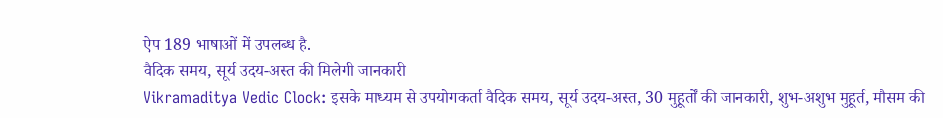ऐप 189 भाषाओं में उपलब्ध है.
वैदिक समय, सूर्य उदय-अस्त की मिलेगी जानकारी
Vikramaditya Vedic Clock: इसके माध्यम से उपयोगकर्ता वैदिक समय, सूर्य उदय-अस्त, 30 मुहूर्तों की जानकारी, शुभ-अशुभ मुहूर्त, मौसम की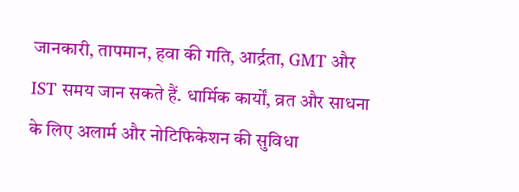जानकारी, तापमान, हवा की गति, आर्द्रता, GMT और IST समय जान सकते हैं. धार्मिक कार्यों, व्रत और साधना के लिए अलार्म और नोटिफिकेशन की सुविधा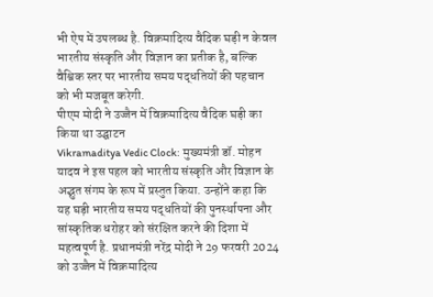भी ऐप में उपलब्ध है. विक्रमादित्य वैदिक घड़ी न केवल भारतीय संस्कृति और विज्ञान का प्रतीक है, बल्कि वैश्विक स्तर पर भारतीय समय पद्धतियों की पहचान को भी मजबूत करेगी.
पीएम मोदी ने उज्जैन में विक्रमादित्य वैदिक घड़ी का किया था उद्घाटन
Vikramaditya Vedic Clock: मुख्यमंत्री डॉ. मोहन यादव ने इस पहल को भारतीय संस्कृति और विज्ञान के अद्भुत संगम के रूप में प्रस्तुत किया. उन्होंने कहा कि यह घड़ी भारतीय समय पद्धतियों की पुनर्स्थापना और सांस्कृतिक धरोहर को संरक्षित करने की दिशा में महत्वपूर्ण है. प्रधानमंत्री नरेंद्र मोदी ने 29 फरवरी 2024 को उज्जैन में विक्रमादित्य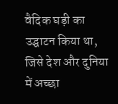वैदिक घड़ी का उद्घाटन किया था, जिसे देश और दुनिया में अच्छा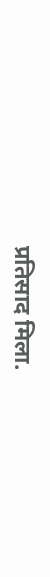प्रतिसाद मिला.